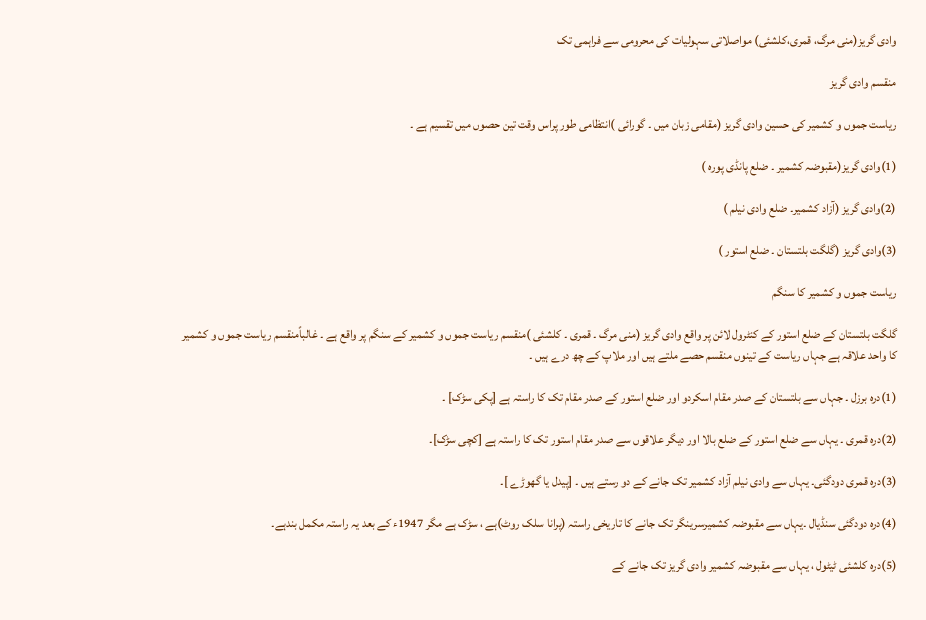وادی گریز(منی مرگ، قمری،کلشئی) مواصلاتی سہولیات کی محرومی سے فراہمی تک

منقسم وادی گریز

ریاست جموں و کشمیر کی حسین وادی گریز (مقامی زبان میں ۔ گورائی )انتظامی طور پراس وقت تین حصوں میں تقسیم ہے ۔

(1)وادی گریز(مقبوضہ کشمیر ۔ ضلع پانڈی پورہ )

(2)وادی گریز (آزاد کشمیر۔ ضلع وادی نیلم )

(3)وادی گریز (گلگت بلتستان ۔ ضلع استور )

ریاست جموں و کشمیر کا سنگم

گلگت بلتستان کے ضلع استور کے کنٹرول لائن پر واقع وادی گریز (منی مرگ ۔ قمری ۔ کلشئی )منقسم ریاست جموں و کشمیر کے سنگم پر واقع ہے ۔ غالباًمنقسم ریاست جموں و کشمیر کا واحد علاقہ ہے جہاں ریاست کے تینوں منقسم حصے ملتے ہیں اور ملاپ کے چھ درے ہیں ۔

(1)درہ برزل ۔ جہاں سے بلتستان کے صدر مقام اسکردو اور ضلع استور کے صدر مقام تک کا راستہ ہے [پکی سڑک] ۔

(2)درہ قمری ۔ یہاں سے ضلع استور کے ضلع بالا اور دیگر علاقوں سے صدر مقام استور تک کا راستہ ہے [کچی سڑک]۔

(3)درہ قمری دودگئی۔ یہاں سے وادی نیلم آزاد کشمیر تک جانے کے دو رستے ہیں ۔ [پیدل یا گھوڑے ]۔

(4)درہ دودگئی سنڈیال ۔یہاں سے مقبوضہ کشمیرسرینگر تک جانے کا تاریخی راستہ (پرانا سلک روٹ)ہے ، سڑک ہے مگر 1947ء کے بعد یہ راستہ مکمل بندہے۔

(5)درہ کلشئی ٹیٹول ، یہاں سے مقبوضہ کشمیر وادی گریز تک جانے کے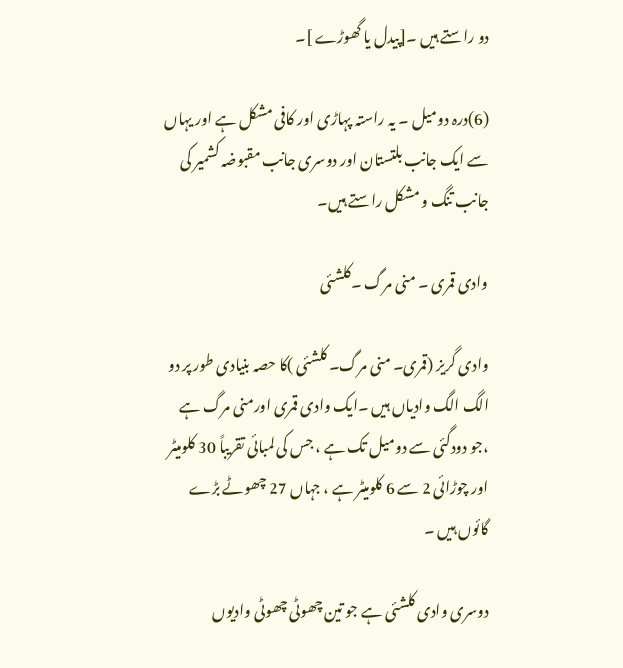دو راستے ہیں ۔[پیدل یا گھوڑے ]۔

(6)درہ دومیل ۔ یہ راستہ پہاڑی اور کافی مشکل ہے اور یہاں سے ایک جانب بلتستان اور دوسری جانب مقبوضہ کشمیر کی جانب تنگ و مشکل راستے ہیں۔

وادی قمری ۔ منی مرگ ۔کلشئی

وادی گریز (قمری۔ منی مرگ۔ کلشئی )کا حصہ بنیادی طور پر دو الگ الگ وادیاں ہیں ۔ایک وادی قمری اورمنی مرگ ہے ،جو دودگئی سے دومیل تک ہے ، جس کی لمبائی تقریباً 30 کلومیٹر اور چوڑائی 2 سے 6 کلومیٹر ہے ، جہاں 27 چھوٹے بڑے گائوں ہیں ۔

دوسری وادی کلشئی ہے جو تین چھوٹی چھوٹی وادیوں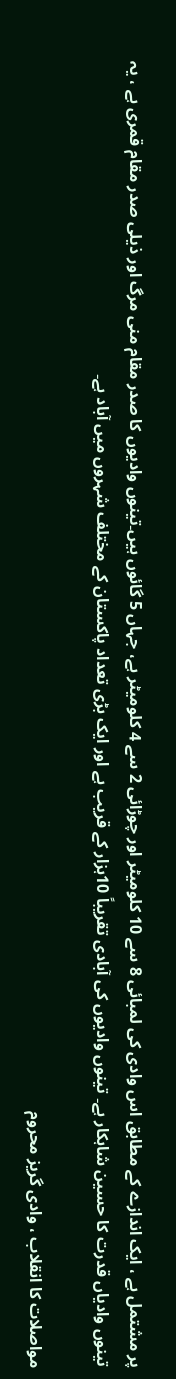پر مشتمل ہے ، ایک اندازے کے مطابق اس وادی کی لمبائی 8 سے 10 کلومیٹر اور چوڑائی 2 سے 4 کلومیٹر ہے، جہاں 5 گائوں ہیں۔تینوں وادیوں کا صدر مقام منی مرگ اور ذیلی صدر مقام قمری ہے ، یہ تینوں وادیاں قدرت کا حسین شاہکار ہے۔ تینوں وادیوں کی آبادی تقریباً 10ہزار کے قریب ہے اور ایک بڑی تعداد پاکستان کے مختلف شہروں میں آباد ہے۔

مواصلات کا انقلاب ، وادی گریز محروم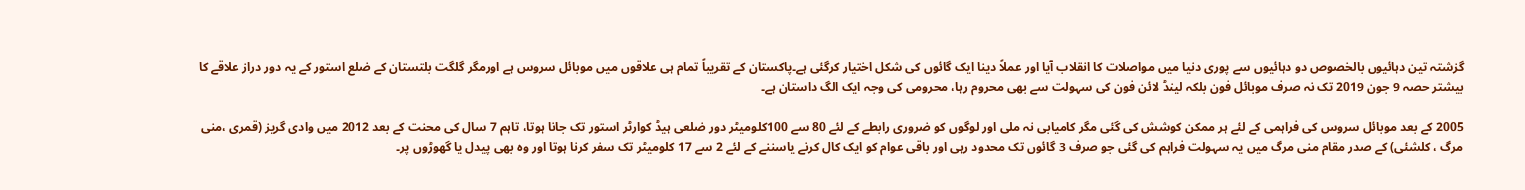گزشتہ تین دہائیوں بالخصوص دو دہائیوں سے پوری دنیا میں مواصلات کا انقلاب آیا اور عملاً دینا ایک گائوں کی شکل اختیار کرگئی ہے۔پاکستان کے تقریباً تمام ہی علاقوں میں موبائل سروس ہے اورمگر گلگت بلتستان کے ضلع استور کے یہ دور دراز علاقے کا بیشتر حصہ 9 جون 2019 تک نہ صرف موبائل فون بلکہ لینڈ لائن فون کی سہولت سے بھی محروم رہا، محرومی کی وجہ ایک الگ داستان ہے۔

2005 کے بعد موبائل سروس کی فراہمی کے لئے ہر ممکن کوشش کی گئی مگر کامیابی نہ ملی اور لوگوں کو ضروری رابطے کے لئے 80 سے 100کلومیٹر دور ضلعی ہیڈ کوارٹر استور تک جانا ہوتا، تاہم 7 سال کی محنت کے بعد 2012 میں وادی گریز (قمری ،منی مرگ ، کلشئی) کے صدر مقام منی مرگ میں یہ سہولت فراہم کی گئی جو صرف 3 گائوں تک محدود رہی اور باقی عوام کو ایک کال کرنے یاسننے کے لئے 2 سے 17 کلومیٹر تک سفر کرنا ہوتا اور وہ بھی پیدل یا گھوڑوں پر۔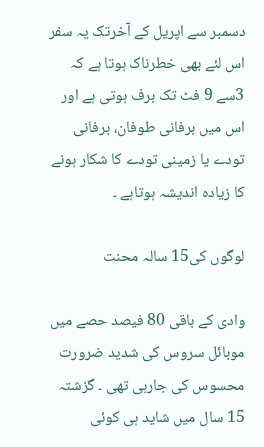دسمبر سے اپریل کے آخرتک یہ سفر اس لئے بھی خطرناک ہوتا ہے کہ 3سے 9 فٹ تک برف ہوتی ہے اور اس میں برفانی طوفان، برفانی تودے یا زمینی تودے کا شکار ہونے کا زیادہ اندیشہ ہوتاہے ۔

لوگوں کی15 سالہ محنت

وادی کے باقی 80 فیصد حصے میں موبائل سروس کی شدید ضرورت محسوس کی جارہی تھی ۔ گزشتہ 15 سال میں شاید ہی کوئی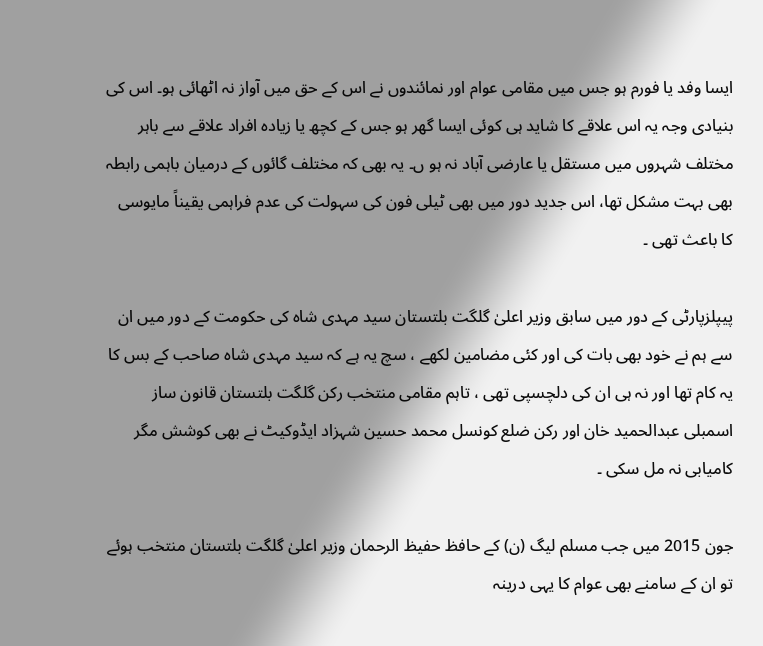ایسا وفد یا فورم ہو جس میں مقامی عوام اور نمائندوں نے اس کے حق میں آواز نہ اٹھائی ہو۔ اس کی بنیادی وجہ یہ اس علاقے کا شاید ہی کوئی ایسا گھر ہو جس کے کچھ یا زیادہ افراد علاقے سے باہر مختلف شہروں میں مستقل یا عارضی آباد نہ ہو ں۔ یہ بھی کہ مختلف گائوں کے درمیان باہمی رابطہ بھی بہت مشکل تھا، اس جدید دور میں بھی ٹیلی فون کی سہولت کی عدم فراہمی یقیناً مایوسی کا باعث تھی ۔

پیپلزپارٹی کے دور میں سابق وزیر اعلیٰ گلگت بلتستان سید مہدی شاہ کی حکومت کے دور میں ان سے ہم نے خود بھی بات کی اور کئی مضامین لکھے ، سچ یہ ہے کہ سید مہدی شاہ صاحب کے بس کا یہ کام تھا اور نہ ہی ان کی دلچسپی تھی ، تاہم مقامی منتخب رکن گلگت بلتستان قانون ساز اسمبلی عبدالحمید خان اور رکن ضلع کونسل محمد حسین شہزاد ایڈوکیٹ نے بھی کوشش مگر کامیابی نہ مل سکی ۔

جون 2015 میں جب مسلم لیگ (ن) کے حافظ حفیظ الرحمان وزیر اعلیٰ گلگت بلتستان منتخب ہوئے تو ان کے سامنے بھی عوام کا یہی درینہ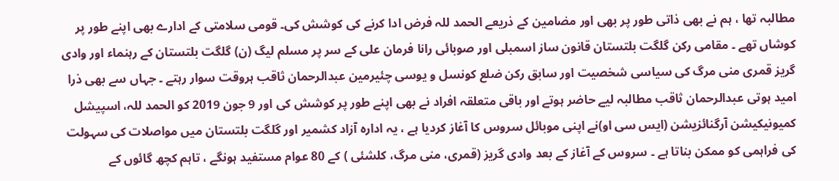مطالبہ تھا ، ہم نے بھی ذاتی طور پر بھی اور مضامین کے ذریعے الحمد للہ فرض ادا کرنے کی کوشش کی۔ قومی سلامتی کے ادارے بھی اپنے طور پر کوشاں تھے ۔ مقامی رکن گلگت بلتستان قانون ساز اسمبلی اور صوبائی رانا فرمان علی کے سر پر مسلم لیگ (ن) گلگت بلتستان کے رہنماء اور وادی گریز قمری منی مرگ کی سیاسی شخصیت اور سابق رکن ضلع کونسل و یوسی چئیرمین عبدالرحمان ثاقب ہروقت سوار رہتے ۔ جہاں سے بھی ذرا امید ہوتی عبدالرحمان ثاقب مطالبہ لیے حاضر ہوتے اور باقی متعلقہ افراد نے بھی اپنے طور پر کوشش کی اور 9 جون 2019 کو الحمد للہ، اسپیشل کمیونیکیشن آرگنائزیشن (ایس سی او)نے اپنی موبائل سروس کا آغاز کردیا ہے ، یہ ادارہ آزاد کشمیر اور گلگت بلتستان میں مواصلات کی سہولت کی فراہمی کو ممکن بناتا ہے ۔ سروس کے آغاز کے بعد وادی گریز (قمری، منی مرگ، کلشئی ) کے 80 عوام مستفید ہونگے ، تاہم کچھ گائوں کے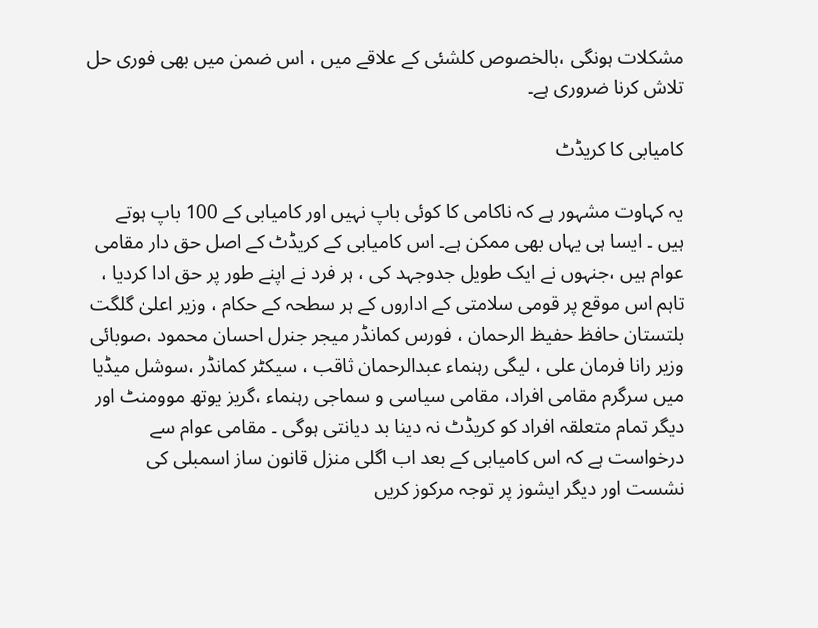مشکلات ہونگی ،بالخصوص کلشئی کے علاقے میں ، اس ضمن میں بھی فوری حل تلاش کرنا ضروری ہے۔

کامیابی کا کریڈٹ

یہ کہاوت مشہور ہے کہ ناکامی کا کوئی باپ نہیں اور کامیابی کے 100 باپ ہوتے ہیں ۔ ایسا ہی یہاں بھی ممکن ہے۔ اس کامیابی کے کریڈٹ کے اصل حق دار مقامی عوام ہیں ،جنہوں نے ایک طویل جدوجہد کی ، ہر فرد نے اپنے طور پر حق ادا کردیا ، تاہم اس موقع پر قومی سلامتی کے اداروں کے ہر سطحہ کے حکام ، وزیر اعلیٰ گلگت بلتستان حافظ حفیظ الرحمان ، فورس کمانڈر میجر جنرل احسان محمود ،صوبائی وزیر رانا فرمان علی ، لیگی رہنماء عبدالرحمان ثاقب ، سیکٹر کمانڈر ،سوشل میڈیا میں سرگرم مقامی افراد، مقامی سیاسی و سماجی رہنماء ،گریز یوتھ موومنٹ اور دیگر تمام متعلقہ افراد کو کریڈٹ نہ دینا بد دیانتی ہوگی ۔ مقامی عوام سے درخواست ہے کہ اس کامیابی کے بعد اب اگلی منزل قانون ساز اسمبلی کی نشست اور دیگر ایشوز پر توجہ مرکوز کریں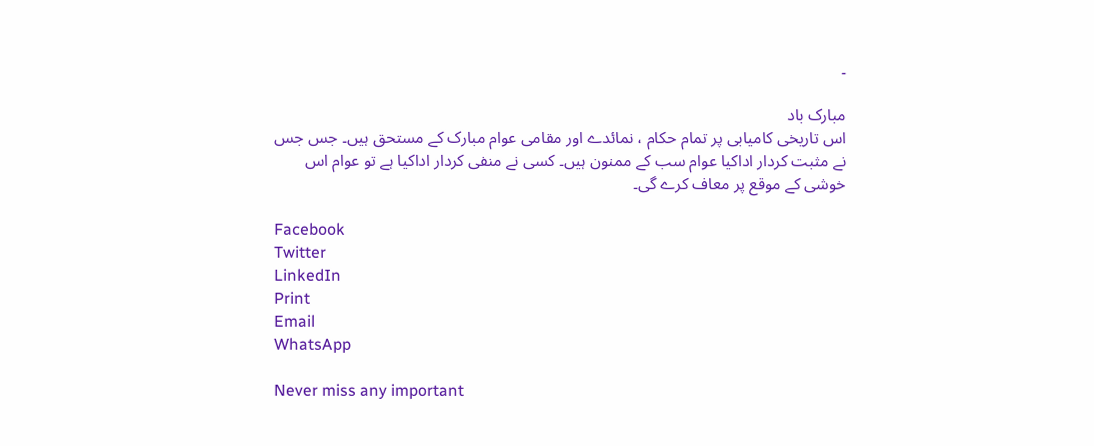۔

مبارک باد
اس تاریخی کامیابی پر تمام حکام ، نمائدے اور مقامی عوام مبارک کے مستحق ہیں۔ جس جس نے مثبت کردار اداکیا عوام سب کے ممنون ہیں۔ کسی نے منفی کردار اداکیا ہے تو عوام اس خوشی کے موقع پر معاف کرے گی۔

Facebook
Twitter
LinkedIn
Print
Email
WhatsApp

Never miss any important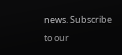news. Subscribe to our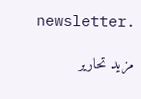newsletter.

مزید تحاریر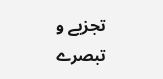تجزیے و تبصرے